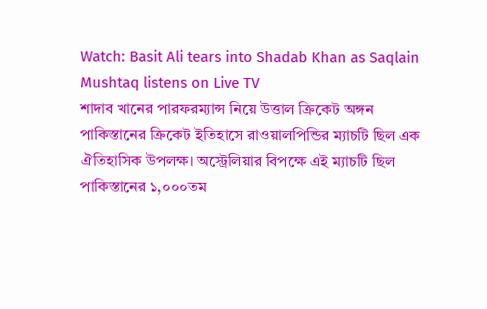Watch: Basit Ali tears into Shadab Khan as Saqlain Mushtaq listens on Live TV
শাদাব খানের পারফরম্যান্স নিয়ে উত্তাল ক্রিকেট অঙ্গন
পাকিস্তানের ক্রিকেট ইতিহাসে রাওয়ালপিন্ডির ম্যাচটি ছিল এক ঐতিহাসিক উপলক্ষ। অস্ট্রেলিয়ার বিপক্ষে এই ম্যাচটি ছিল পাকিস্তানের ১,০০০তম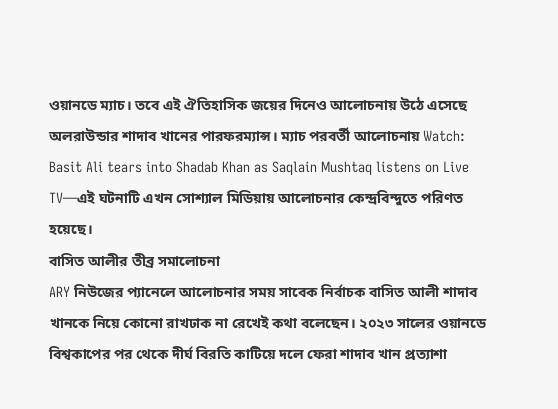ওয়ানডে ম্যাচ। তবে এই ঐতিহাসিক জয়ের দিনেও আলোচনায় উঠে এসেছে অলরাউন্ডার শাদাব খানের পারফরম্যান্স। ম্যাচ পরবর্তী আলোচনায় Watch: Basit Ali tears into Shadab Khan as Saqlain Mushtaq listens on Live TV—এই ঘটনাটি এখন সোশ্যাল মিডিয়ায় আলোচনার কেন্দ্রবিন্দুতে পরিণত হয়েছে।
বাসিত আলীর তীব্র সমালোচনা
ARY নিউজের প্যানেলে আলোচনার সময় সাবেক নির্বাচক বাসিত আলী শাদাব খানকে নিয়ে কোনো রাখঢাক না রেখেই কথা বলেছেন। ২০২৩ সালের ওয়ানডে বিশ্বকাপের পর থেকে দীর্ঘ বিরতি কাটিয়ে দলে ফেরা শাদাব খান প্রত্যাশা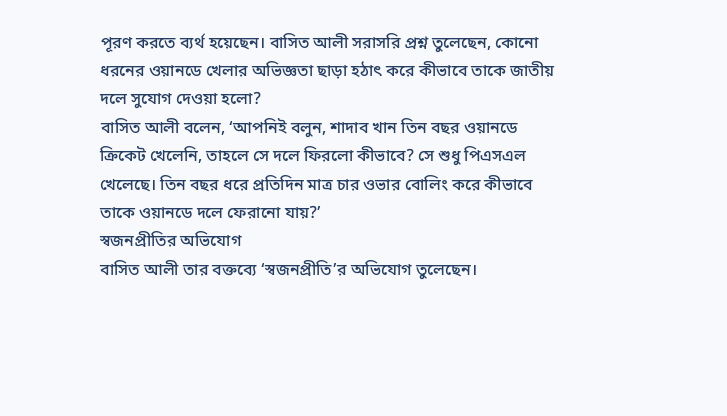পূরণ করতে ব্যর্থ হয়েছেন। বাসিত আলী সরাসরি প্রশ্ন তুলেছেন, কোনো ধরনের ওয়ানডে খেলার অভিজ্ঞতা ছাড়া হঠাৎ করে কীভাবে তাকে জাতীয় দলে সুযোগ দেওয়া হলো?
বাসিত আলী বলেন, ‘আপনিই বলুন, শাদাব খান তিন বছর ওয়ানডে ক্রিকেট খেলেনি, তাহলে সে দলে ফিরলো কীভাবে? সে শুধু পিএসএল খেলেছে। তিন বছর ধরে প্রতিদিন মাত্র চার ওভার বোলিং করে কীভাবে তাকে ওয়ানডে দলে ফেরানো যায়?’
স্বজনপ্রীতির অভিযোগ
বাসিত আলী তার বক্তব্যে ‘স্বজনপ্রীতি’র অভিযোগ তুলেছেন।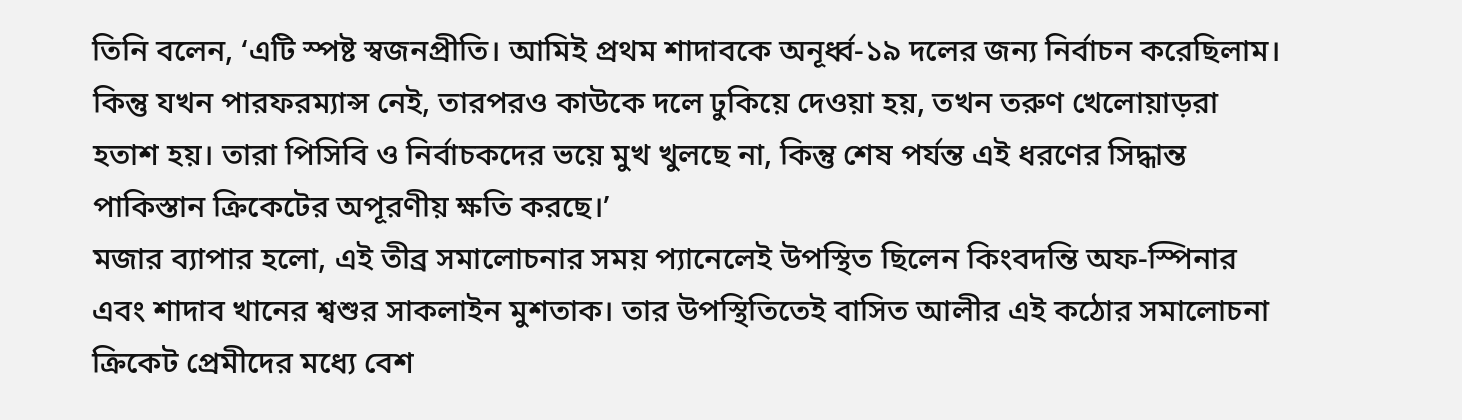তিনি বলেন, ‘এটি স্পষ্ট স্বজনপ্রীতি। আমিই প্রথম শাদাবকে অনূর্ধ্ব-১৯ দলের জন্য নির্বাচন করেছিলাম। কিন্তু যখন পারফরম্যান্স নেই, তারপরও কাউকে দলে ঢুকিয়ে দেওয়া হয়, তখন তরুণ খেলোয়াড়রা হতাশ হয়। তারা পিসিবি ও নির্বাচকদের ভয়ে মুখ খুলছে না, কিন্তু শেষ পর্যন্ত এই ধরণের সিদ্ধান্ত পাকিস্তান ক্রিকেটের অপূরণীয় ক্ষতি করছে।’
মজার ব্যাপার হলো, এই তীব্র সমালোচনার সময় প্যানেলেই উপস্থিত ছিলেন কিংবদন্তি অফ-স্পিনার এবং শাদাব খানের শ্বশুর সাকলাইন মুশতাক। তার উপস্থিতিতেই বাসিত আলীর এই কঠোর সমালোচনা ক্রিকেট প্রেমীদের মধ্যে বেশ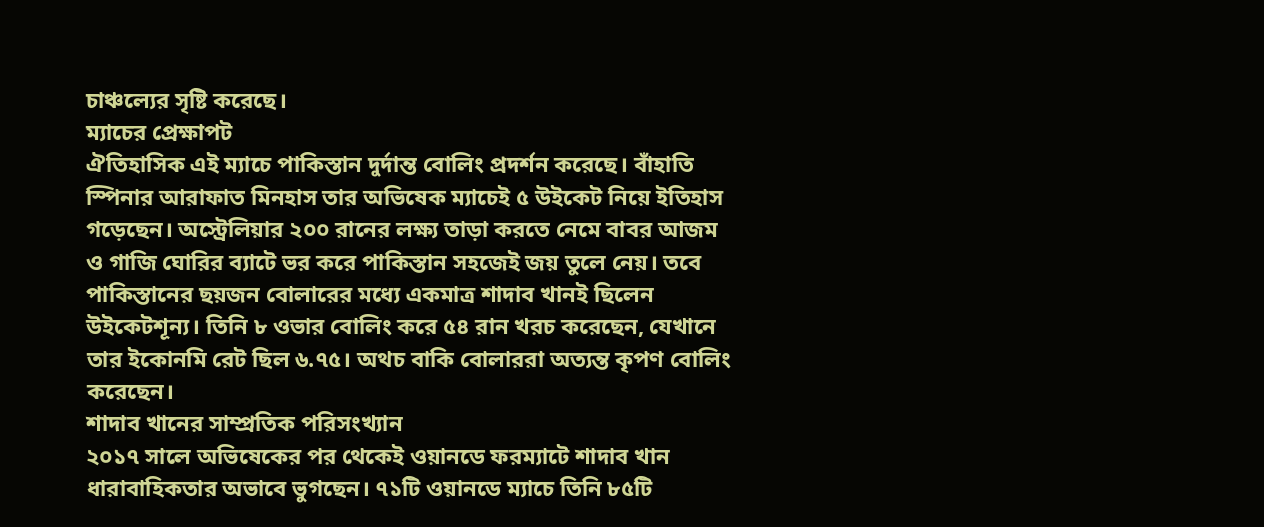চাঞ্চল্যের সৃষ্টি করেছে।
ম্যাচের প্রেক্ষাপট
ঐতিহাসিক এই ম্যাচে পাকিস্তান দুর্দান্ত বোলিং প্রদর্শন করেছে। বাঁহাতি স্পিনার আরাফাত মিনহাস তার অভিষেক ম্যাচেই ৫ উইকেট নিয়ে ইতিহাস গড়েছেন। অস্ট্রেলিয়ার ২০০ রানের লক্ষ্য তাড়া করতে নেমে বাবর আজম ও গাজি ঘোরির ব্যাটে ভর করে পাকিস্তান সহজেই জয় তুলে নেয়। তবে পাকিস্তানের ছয়জন বোলারের মধ্যে একমাত্র শাদাব খানই ছিলেন উইকেটশূন্য। তিনি ৮ ওভার বোলিং করে ৫৪ রান খরচ করেছেন, যেখানে তার ইকোনমি রেট ছিল ৬.৭৫। অথচ বাকি বোলাররা অত্যন্ত কৃপণ বোলিং করেছেন।
শাদাব খানের সাম্প্রতিক পরিসংখ্যান
২০১৭ সালে অভিষেকের পর থেকেই ওয়ানডে ফরম্যাটে শাদাব খান ধারাবাহিকতার অভাবে ভুগছেন। ৭১টি ওয়ানডে ম্যাচে তিনি ৮৫টি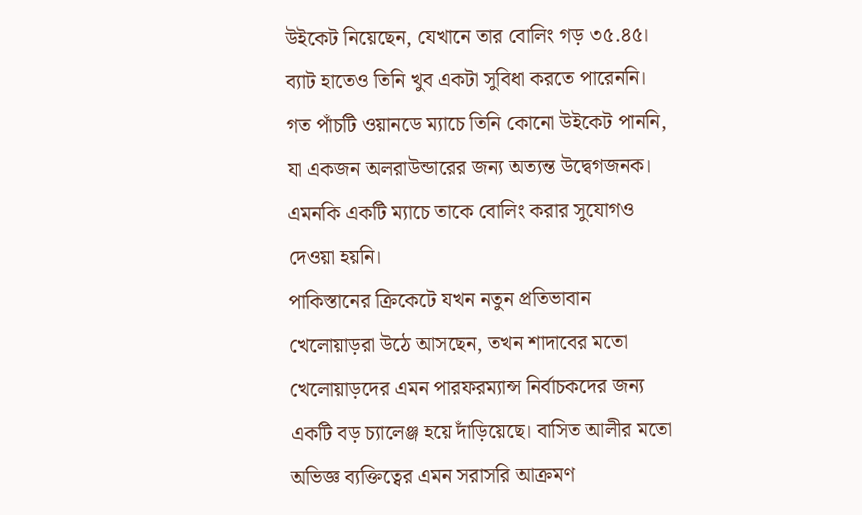উইকেট নিয়েছেন, যেখানে তার বোলিং গড় ৩৫.৪৫। ব্যাট হাতেও তিনি খুব একটা সুবিধা করতে পারেননি। গত পাঁচটি ওয়ানডে ম্যাচে তিনি কোনো উইকেট পাননি, যা একজন অলরাউন্ডারের জন্য অত্যন্ত উদ্বেগজনক। এমনকি একটি ম্যাচে তাকে বোলিং করার সুযোগও দেওয়া হয়নি।
পাকিস্তানের ক্রিকেটে যখন নতুন প্রতিভাবান খেলোয়াড়রা উঠে আসছেন, তখন শাদাবের মতো খেলোয়াড়দের এমন পারফরম্যান্স নির্বাচকদের জন্য একটি বড় চ্যালেঞ্জ হয়ে দাঁড়িয়েছে। বাসিত আলীর মতো অভিজ্ঞ ব্যক্তিত্বের এমন সরাসরি আক্রমণ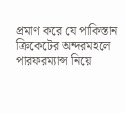প্রমাণ করে যে পাকিস্তান ক্রিকেটের অন্দরমহলে পারফরম্যান্স নিয়ে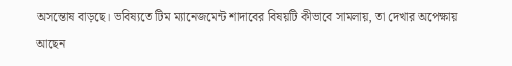অসন্তোষ বাড়ছে। ভবিষ্যতে টিম ম্যানেজমেন্ট শাদাবের বিষয়টি কীভাবে সামলায়, তা দেখার অপেক্ষায় আছেন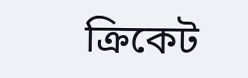ক্রিকেট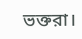ভক্তরা।